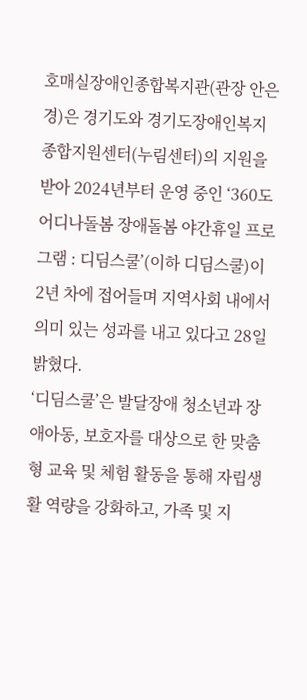호매실장애인종합복지관(관장 안은경)은 경기도와 경기도장애인복지종합지원센터(누림센터)의 지원을 받아 2024년부터 운영 중인 ‘360도 어디나돌봄 장애돌봄 야간휴일 프로그램 : 디딤스쿨’(이하 디딤스쿨)이 2년 차에 접어들며 지역사회 내에서 의미 있는 성과를 내고 있다고 28일 밝혔다.
‘디딤스쿨’은 발달장애 청소년과 장애아동, 보호자를 대상으로 한 맞춤형 교육 및 체험 활동을 통해 자립생활 역량을 강화하고, 가족 및 지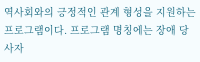역사회와의 긍정적인 관계 형성을 지원하는 프로그램이다. 프로그램 명칭에는 장애 당사자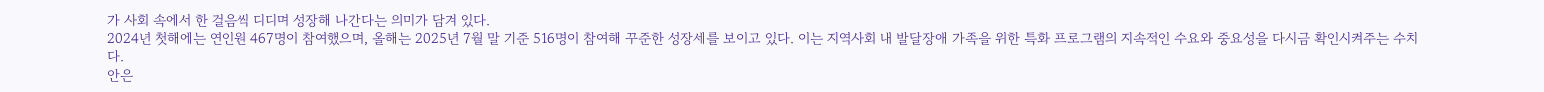가 사회 속에서 한 걸음씩 디디며 성장해 나간다는 의미가 담겨 있다.
2024년 첫해에는 연인원 467명이 참여했으며, 올해는 2025년 7월 말 기준 516명이 참여해 꾸준한 성장세를 보이고 있다. 이는 지역사회 내 발달장애 가족을 위한 특화 프로그램의 지속적인 수요와 중요성을 다시금 확인시켜주는 수치다.
안은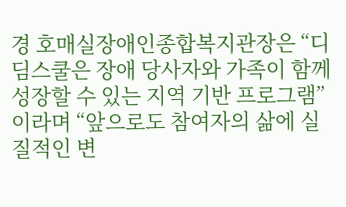경 호매실장애인종합복지관장은 “디딤스쿨은 장애 당사자와 가족이 함께 성장할 수 있는 지역 기반 프로그램”이라며 “앞으로도 참여자의 삶에 실질적인 변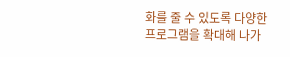화를 줄 수 있도록 다양한 프로그램을 확대해 나가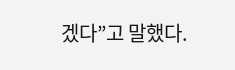겠다”고 말했다.